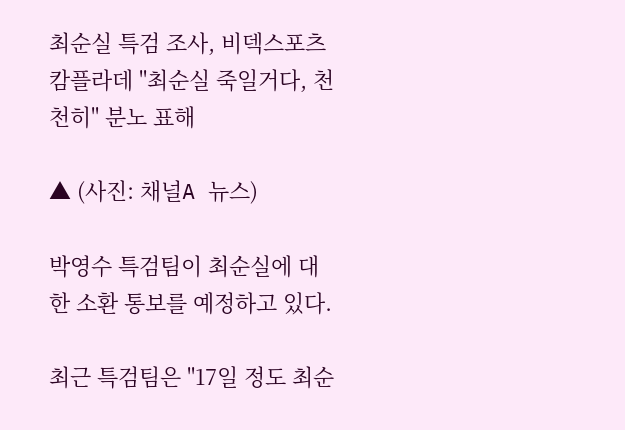최순실 특검 조사, 비덱스포츠 캄플라데 "최순실 죽일거다, 천천히" 분노 표해

▲ (사진: 채널A 뉴스)

박영수 특검팀이 최순실에 대한 소환 통보를 예정하고 있다.

최근 특검팀은 "17일 정도 최순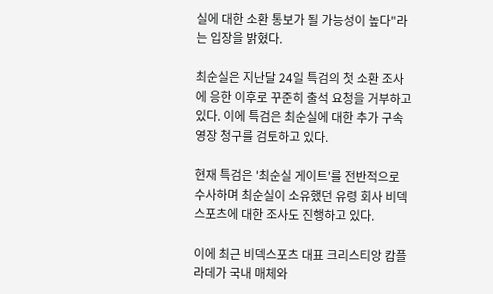실에 대한 소환 통보가 될 가능성이 높다"라는 입장을 밝혔다.

최순실은 지난달 24일 특검의 첫 소환 조사에 응한 이후로 꾸준히 출석 요청을 거부하고 있다. 이에 특검은 최순실에 대한 추가 구속영장 청구를 검토하고 있다.

현재 특검은 '최순실 게이트'를 전반적으로 수사하며 최순실이 소유했던 유령 회사 비덱스포츠에 대한 조사도 진행하고 있다.

이에 최근 비덱스포츠 대표 크리스티앙 캄플라데가 국내 매체와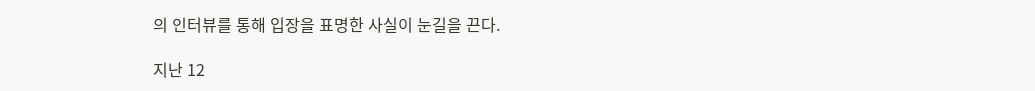의 인터뷰를 통해 입장을 표명한 사실이 눈길을 끈다.

지난 12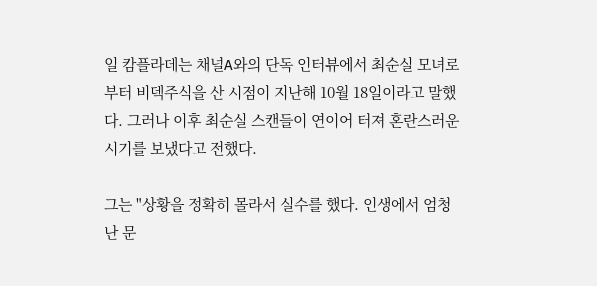일 캄플라데는 채널A와의 단독 인터뷰에서 최순실 모녀로부터 비덱주식을 산 시점이 지난해 10월 18일이라고 말했다. 그러나 이후 최순실 스캔들이 연이어 터져 혼란스러운 시기를 보냈다고 전했다.

그는 "상황을 정확히 몰라서 실수를 했다. 인생에서 엄청난 문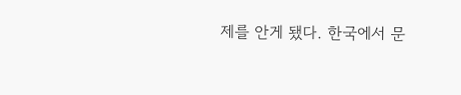제를 안게 됐다. 한국에서 문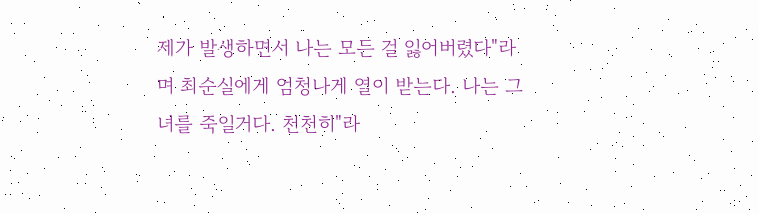제가 발생하면서 나는 모든 걸 잃어버렸다"라며 최순실에게 엄청나게 열이 받는다. 나는 그녀를 죽일거다. 천천히"라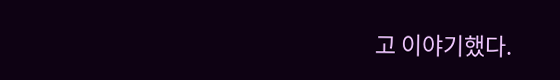고 이야기했다.